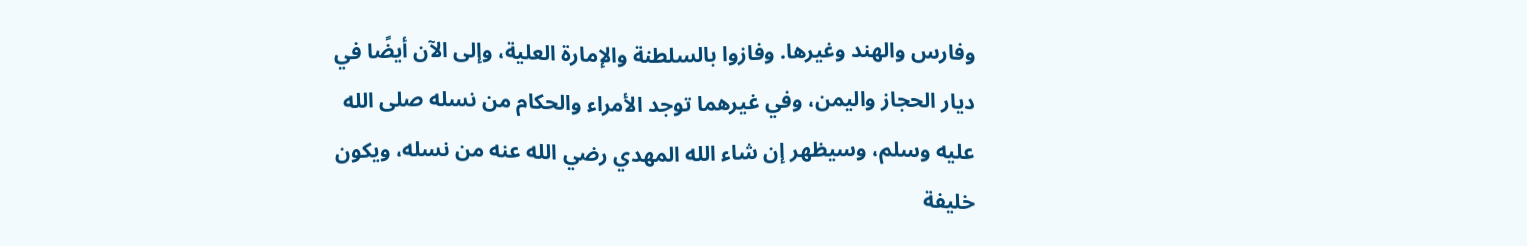وفارس والهند وغيرها. وفازوا بالسلطنة والإمارة العلية، وإلى الآن أيضًا في ديار الحجاز واليمن، وفي غيرهما توجد الأمراء والحكام من نسله صلى الله عليه وسلم، وسيظهر إن شاء الله المهدي رضي الله عنه من نسله، ويكون خليفة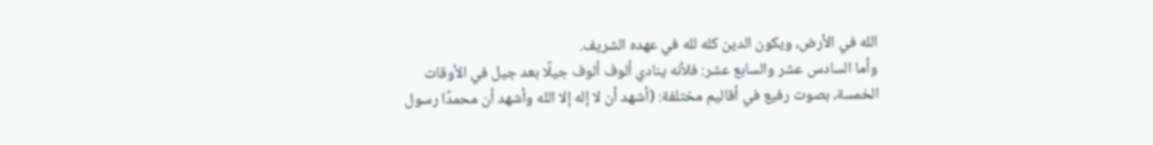الله في الأرض، ويكون الدين كله لله في عهده الشريف.
وأما السادس عشر والسابع عشر: فلأنه ينادي ألوف ألوف جيلًا بعد جيل في الأوقات الخمسة، بصوت رفيع في أقاليم مختلفة: (أشهد أن لا إله إلا الله وأشهد أن محمدًا رسول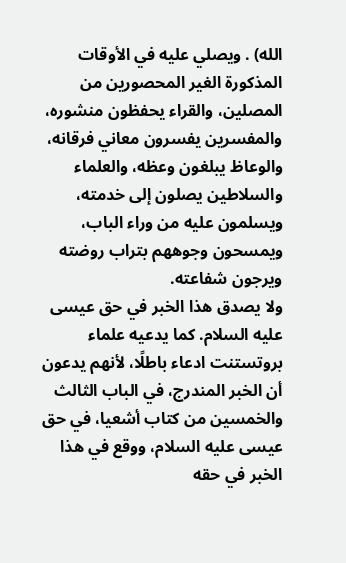الله) . ويصلي عليه في الأوقات المذكورة الغير المحصورين من المصلين، والقراء يحفظون منشوره، والمفسرين يفسرون معاني فرقانه، والوعاظ يبلغون وعظه، والعلماء والسلاطين يصلون إلى خدمته، ويسلمون عليه من وراء الباب، ويمسحون وجوههم بتراب روضته ويرجون شفاعته.
ولا يصدق هذا الخبر في حق عيسى عليه السلام. كما يدعيه علماء بروتستنت ادعاء باطلًا، لأنهم يدعون أن الخبر المندرج، في الباب الثالث والخمسين من كتاب أشعيا، في حق عيسى عليه السلام، ووقع في هذا الخبر في حقه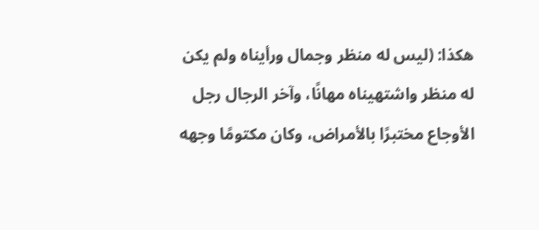هكذا: (ليس له منظر وجمال ورأيناه ولم يكن له منظر واشتهيناه مهانًا، وآخر الرجال رجل الأوجاع مختبرًا بالأمراض، وكان مكتومًا وجهه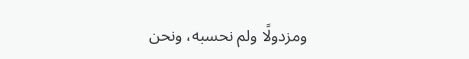ومزدولًا ولم نحسبه، ونحن